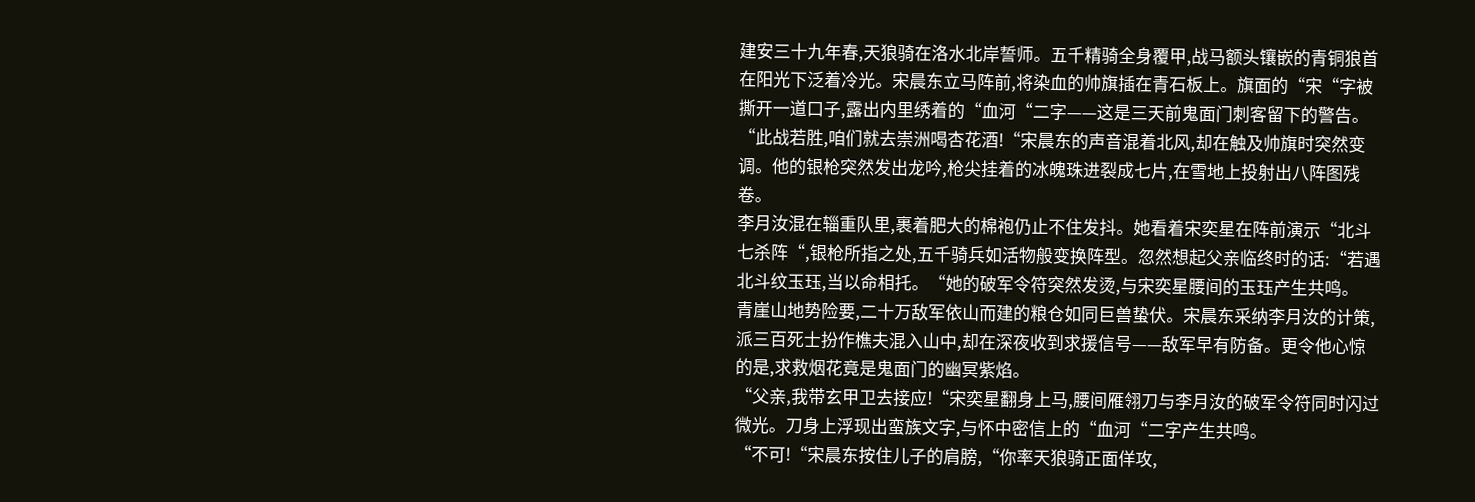建安三十九年春,天狼骑在洛水北岸誓师。五千精骑全身覆甲,战马额头镶嵌的青铜狼首在阳光下泛着冷光。宋晨东立马阵前,将染血的帅旗插在青石板上。旗面的“宋“字被撕开一道口子,露出内里绣着的“血河“二字——这是三天前鬼面门刺客留下的警告。
“此战若胜,咱们就去崇洲喝杏花酒!“宋晨东的声音混着北风,却在触及帅旗时突然变调。他的银枪突然发出龙吟,枪尖挂着的冰魄珠进裂成七片,在雪地上投射出八阵图残卷。
李月汝混在辎重队里,裹着肥大的棉袍仍止不住发抖。她看着宋奕星在阵前演示“北斗七杀阵“,银枪所指之处,五千骑兵如活物般变换阵型。忽然想起父亲临终时的话:“若遇北斗纹玉珏,当以命相托。“她的破军令符突然发烫,与宋奕星腰间的玉珏产生共鸣。
青崖山地势险要,二十万敌军依山而建的粮仓如同巨兽蛰伏。宋晨东采纳李月汝的计策,派三百死士扮作樵夫混入山中,却在深夜收到求援信号——敌军早有防备。更令他心惊的是,求救烟花竟是鬼面门的幽冥紫焰。
“父亲,我带玄甲卫去接应!“宋奕星翻身上马,腰间雁翎刀与李月汝的破军令符同时闪过微光。刀身上浮现出蛮族文字,与怀中密信上的“血河“二字产生共鸣。
“不可!“宋晨东按住儿子的肩膀,“你率天狼骑正面佯攻,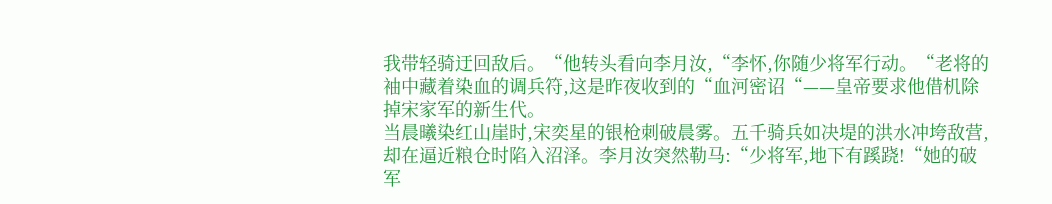我带轻骑迂回敌后。“他转头看向李月汝,“李怀,你随少将军行动。“老将的袖中藏着染血的调兵符,这是昨夜收到的“血河密诏“——皇帝要求他借机除掉宋家军的新生代。
当晨曦染红山崖时,宋奕星的银枪刺破晨雾。五千骑兵如决堤的洪水冲垮敌营,却在逼近粮仓时陷入沼泽。李月汝突然勒马:“少将军,地下有蹊跷!“她的破军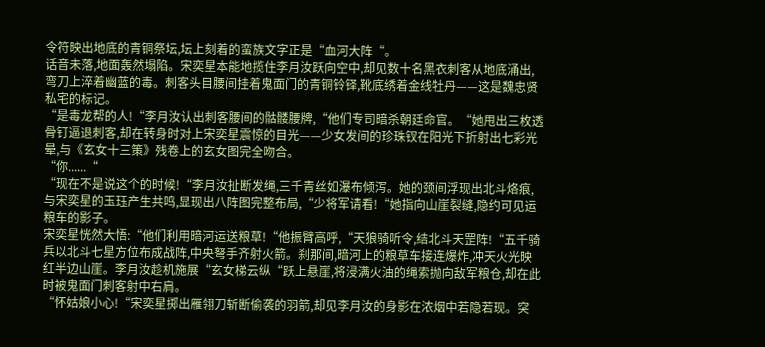令符映出地底的青铜祭坛,坛上刻着的蛮族文字正是“血河大阵“。
话音未落,地面轰然塌陷。宋奕星本能地揽住李月汝跃向空中,却见数十名黑衣刺客从地底涌出,弯刀上淬着幽蓝的毒。刺客头目腰间挂着鬼面门的青铜铃铎,靴底绣着金线牡丹——这是魏忠贤私宅的标记。
“是毒龙帮的人!“李月汝认出刺客腰间的骷髅腰牌,“他们专司暗杀朝廷命官。“她甩出三枚透骨钉逼退刺客,却在转身时对上宋奕星震惊的目光——少女发间的珍珠钗在阳光下折射出七彩光晕,与《玄女十三策》残卷上的玄女图完全吻合。
“你......“
“现在不是说这个的时候!“李月汝扯断发绳,三千青丝如瀑布倾泻。她的颈间浮现出北斗烙痕,与宋奕星的玉珏产生共鸣,显现出八阵图完整布局,“少将军请看!“她指向山崖裂缝,隐约可见运粮车的影子。
宋奕星恍然大悟:“他们利用暗河运送粮草!“他振臂高呼,“天狼骑听令,结北斗天罡阵!“五千骑兵以北斗七星方位布成战阵,中央弩手齐射火箭。刹那间,暗河上的粮草车接连爆炸,冲天火光映红半边山崖。李月汝趁机施展“玄女梯云纵“跃上悬崖,将浸满火油的绳索抛向敌军粮仓,却在此时被鬼面门刺客射中右肩。
“怀姑娘小心!“宋奕星掷出雁翎刀斩断偷袭的羽箭,却见李月汝的身影在浓烟中若隐若现。突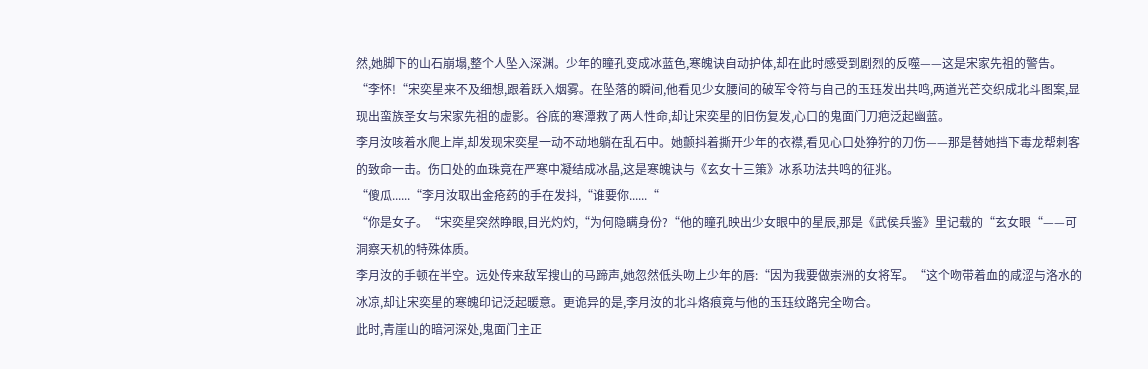然,她脚下的山石崩塌,整个人坠入深渊。少年的瞳孔变成冰蓝色,寒魄诀自动护体,却在此时感受到剧烈的反噬——这是宋家先祖的警告。
“李怀!“宋奕星来不及细想,跟着跃入烟雾。在坠落的瞬间,他看见少女腰间的破军令符与自己的玉珏发出共鸣,两道光芒交织成北斗图案,显现出蛮族圣女与宋家先祖的虚影。谷底的寒潭救了两人性命,却让宋奕星的旧伤复发,心口的鬼面门刀疤泛起幽蓝。
李月汝咳着水爬上岸,却发现宋奕星一动不动地躺在乱石中。她颤抖着撕开少年的衣襟,看见心口处狰狞的刀伤——那是替她挡下毒龙帮刺客的致命一击。伤口处的血珠竟在严寒中凝结成冰晶,这是寒魄诀与《玄女十三策》冰系功法共鸣的征兆。
“傻瓜......“李月汝取出金疮药的手在发抖,“谁要你......“
“你是女子。“宋奕星突然睁眼,目光灼灼,“为何隐瞒身份?“他的瞳孔映出少女眼中的星辰,那是《武侯兵鉴》里记载的“玄女眼“——可洞察天机的特殊体质。
李月汝的手顿在半空。远处传来敌军搜山的马蹄声,她忽然低头吻上少年的唇:“因为我要做崇洲的女将军。“这个吻带着血的咸涩与洛水的冰凉,却让宋奕星的寒魄印记泛起暖意。更诡异的是,李月汝的北斗烙痕竟与他的玉珏纹路完全吻合。
此时,青崖山的暗河深处,鬼面门主正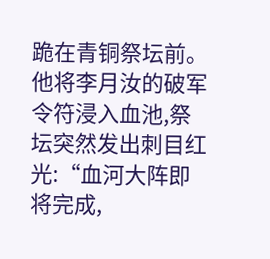跪在青铜祭坛前。他将李月汝的破军令符浸入血池,祭坛突然发出刺目红光:“血河大阵即将完成,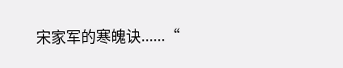宋家军的寒魄诀......“